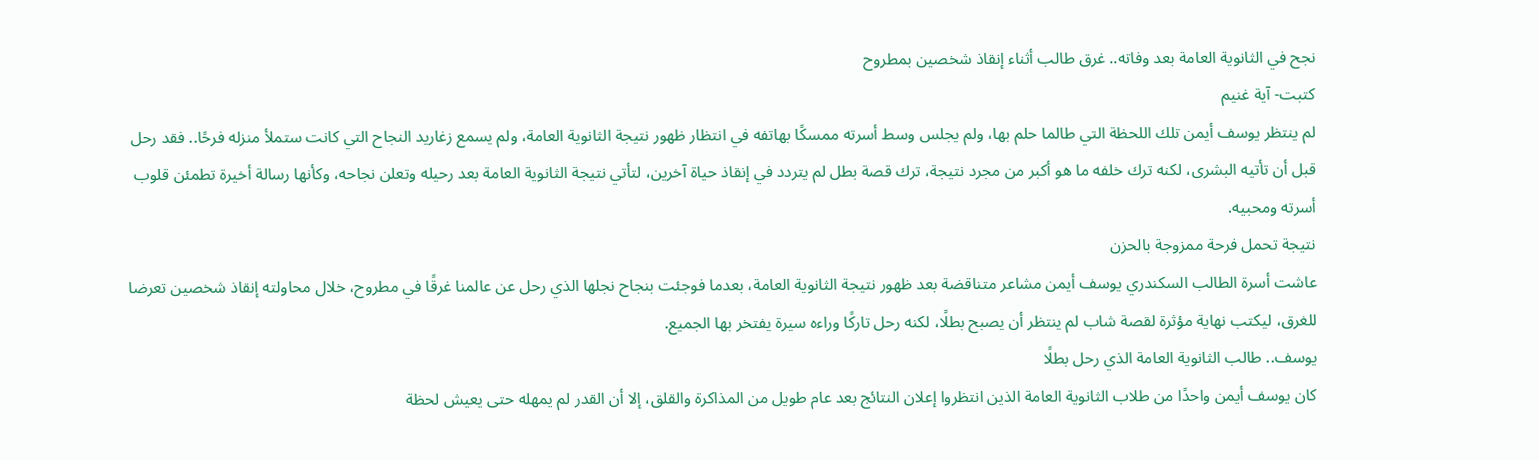نجح في الثانوية العامة بعد وفاته.. غرق طالب أثناء إنقاذ شخصين بمطروح
كتبت- آية غنيم
لم ينتظر يوسف أيمن تلك اللحظة التي طالما حلم بها، ولم يجلس وسط أسرته ممسكًا بهاتفه في انتظار ظهور نتيجة الثانوية العامة، ولم يسمع زغاريد النجاح التي كانت ستملأ منزله فرحًا.. فقد رحل قبل أن تأتيه البشرى، لكنه ترك خلفه ما هو أكبر من مجرد نتيجة، ترك قصة بطل لم يتردد في إنقاذ حياة آخرين، لتأتي نتيجة الثانوية العامة بعد رحيله وتعلن نجاحه، وكأنها رسالة أخيرة تطمئن قلوب أسرته ومحبيه.
نتيجة تحمل فرحة ممزوجة بالحزن
عاشت أسرة الطالب السكندري يوسف أيمن مشاعر متناقضة بعد ظهور نتيجة الثانوية العامة، بعدما فوجئت بنجاح نجلها الذي رحل عن عالمنا غرقًا في مطروح، خلال محاولته إنقاذ شخصين تعرضا للغرق، ليكتب نهاية مؤثرة لقصة شاب لم ينتظر أن يصبح بطلًا، لكنه رحل تاركًا وراءه سيرة يفتخر بها الجميع.
يوسف.. طالب الثانوية العامة الذي رحل بطلًا
كان يوسف أيمن واحدًا من طلاب الثانوية العامة الذين انتظروا إعلان النتائج بعد عام طويل من المذاكرة والقلق، إلا أن القدر لم يمهله حتى يعيش لحظة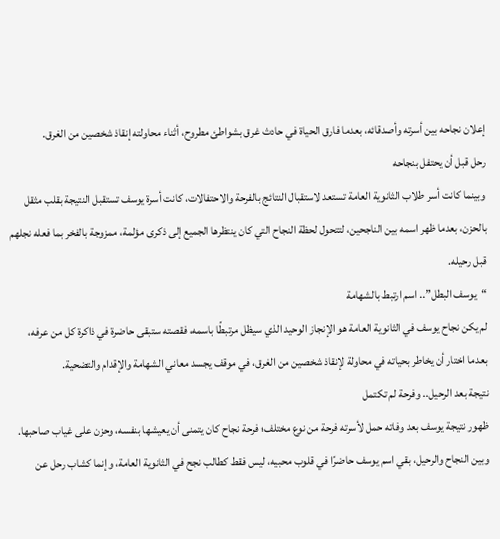إعلان نجاحه بين أسرته وأصدقائه، بعدما فارق الحياة في حادث غرق بشواطئ مطروح، أثناء محاولته إنقاذ شخصين من الغرق.
رحل قبل أن يحتفل بنجاحه
وبينما كانت أسر طلاب الثانوية العامة تستعد لاستقبال النتائج بالفرحة والاحتفالات، كانت أسرة يوسف تستقبل النتيجة بقلب مثقل بالحزن، بعدما ظهر اسمه بين الناجحين، لتتحول لحظة النجاح التي كان ينتظرها الجميع إلى ذكرى مؤلمة، ممزوجة بالفخر بما فعله نجلهم قبل رحيله.
“يوسف البطل”.. اسم ارتبط بالشهامة
لم يكن نجاح يوسف في الثانوية العامة هو الإنجاز الوحيد الذي سيظل مرتبطًا باسمه، فقصته ستبقى حاضرة في ذاكرة كل من عرفه، بعدما اختار أن يخاطر بحياته في محاولة لإنقاذ شخصين من الغرق، في موقف يجسد معاني الشهامة والإقدام والتضحية.
نتيجة بعد الرحيل.. وفرحة لم تكتمل
ظهور نتيجة يوسف بعد وفاته حمل لأسرته فرحة من نوع مختلف؛ فرحة نجاح كان يتمنى أن يعيشها بنفسه، وحزن على غياب صاحبها. وبين النجاح والرحيل، بقي اسم يوسف حاضرًا في قلوب محبيه، ليس فقط كطالب نجح في الثانوية العامة، وإنما كشاب رحل عن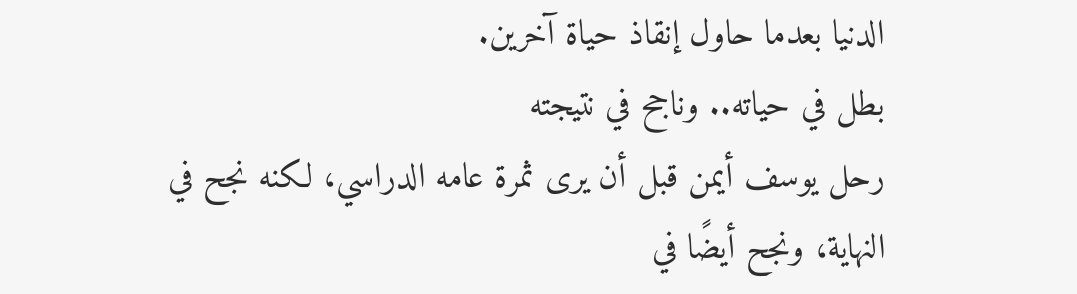الدنيا بعدما حاول إنقاذ حياة آخرين.
بطل في حياته.. وناجح في نتيجته
رحل يوسف أيمن قبل أن يرى ثمرة عامه الدراسي، لكنه نجح في النهاية، ونجح أيضًا في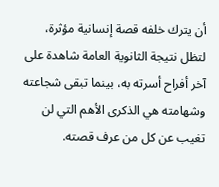أن يترك خلفه قصة إنسانية مؤثرة، لتظل نتيجة الثانوية العامة شاهدة على آخر أفراح أسرته به، بينما تبقى شجاعته وشهامته هي الذكرى الأهم التي لن تغيب عن كل من عرف قصته.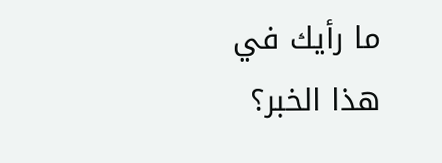ما رأيك في هذا الخبر؟